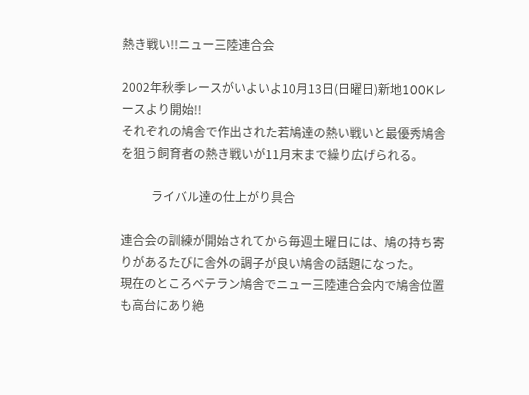熱き戦い!!ニュー三陸連合会

2002年秋季レースがいよいよ10月13日(日曜日)新地100Kレースより開始!!
それぞれの鳩舎で作出された若鳩達の熱い戦いと最優秀鳩舎を狙う飼育者の熱き戦いが11月末まで繰り広げられる。

          ライバル達の仕上がり具合

連合会の訓練が開始されてから毎週土曜日には、鳩の持ち寄りがあるたびに舎外の調子が良い鳩舎の話題になった。
現在のところベテラン鳩舎でニュー三陸連合会内で鳩舎位置も高台にあり絶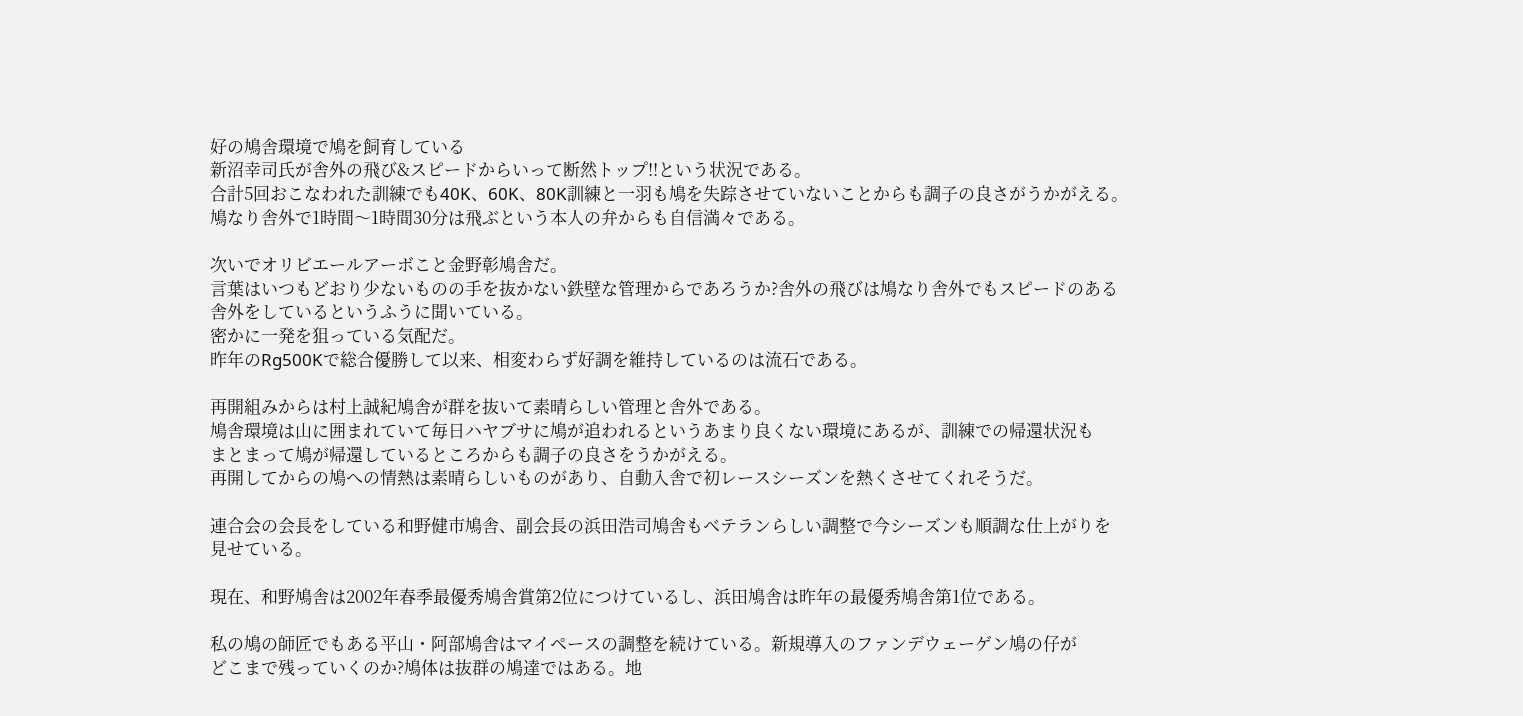好の鳩舎環境で鳩を飼育している
新沼幸司氏が舎外の飛び&スピードからいって断然トップ!!という状況である。
合計5回おこなわれた訓練でも40K、60K、80K訓練と一羽も鳩を失踪させていないことからも調子の良さがうかがえる。
鳩なり舎外で1時間〜1時間30分は飛ぶという本人の弁からも自信満々である。

次いでオリビエールアーボこと金野彰鳩舎だ。
言葉はいつもどおり少ないものの手を抜かない鉄壁な管理からであろうか?舎外の飛びは鳩なり舎外でもスピードのある
舎外をしているというふうに聞いている。
密かに一発を狙っている気配だ。
昨年のRg500Kで総合優勝して以来、相変わらず好調を維持しているのは流石である。

再開組みからは村上誠紀鳩舎が群を抜いて素晴らしい管理と舎外である。
鳩舎環境は山に囲まれていて毎日ハヤブサに鳩が追われるというあまり良くない環境にあるが、訓練での帰還状況も
まとまって鳩が帰還しているところからも調子の良さをうかがえる。
再開してからの鳩への情熱は素晴らしいものがあり、自動入舎で初レースシーズンを熱くさせてくれそうだ。

連合会の会長をしている和野健市鳩舎、副会長の浜田浩司鳩舎もベテランらしい調整で今シーズンも順調な仕上がりを
見せている。

現在、和野鳩舎は2002年春季最優秀鳩舎賞第2位につけているし、浜田鳩舎は昨年の最優秀鳩舎第1位である。

私の鳩の師匠でもある平山・阿部鳩舎はマイペースの調整を続けている。新規導入のファンデウェーゲン鳩の仔が
どこまで残っていくのか?鳩体は抜群の鳩達ではある。地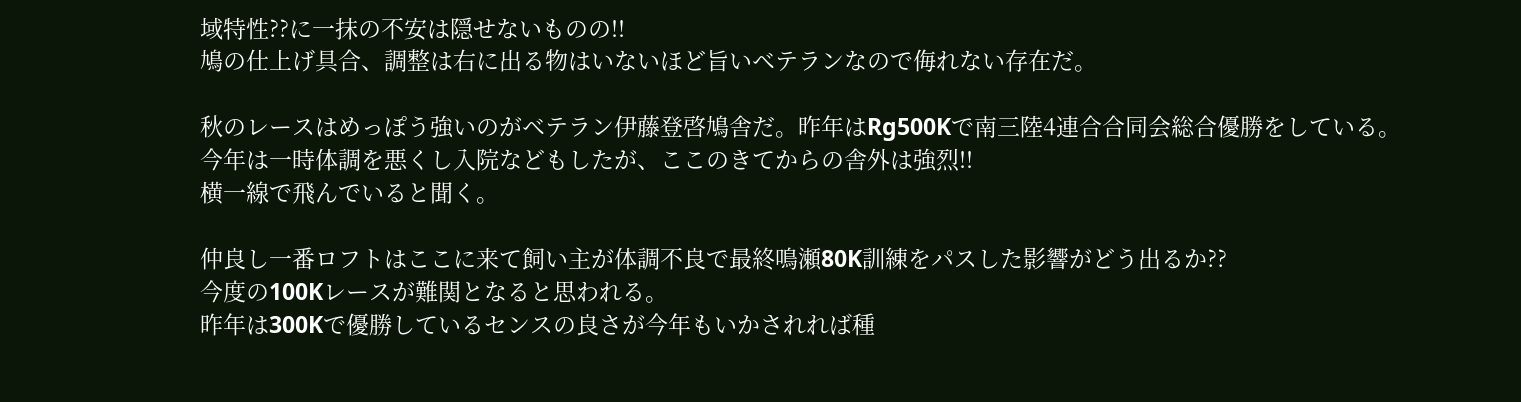域特性??に一抹の不安は隠せないものの!!
鳩の仕上げ具合、調整は右に出る物はいないほど旨いベテランなので侮れない存在だ。

秋のレースはめっぽう強いのがベテラン伊藤登啓鳩舎だ。昨年はRg500Kで南三陸4連合合同会総合優勝をしている。
今年は一時体調を悪くし入院などもしたが、ここのきてからの舎外は強烈!!
横一線で飛んでいると聞く。

仲良し一番ロフトはここに来て飼い主が体調不良で最終鳴瀬80K訓練をパスした影響がどう出るか??
今度の100Kレースが難関となると思われる。
昨年は300Kで優勝しているセンスの良さが今年もいかされれば種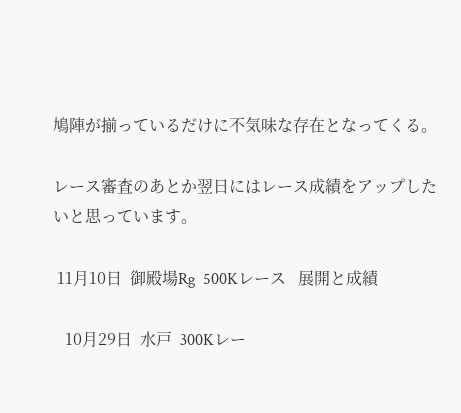鳩陣が揃っているだけに不気味な存在となってくる。

レース審査のあとか翌日にはレース成績をアップしたいと思っています。

 11月10日  御殿場Rg  500Kレース   展開と成績

   10月29日  水戸  300Kレー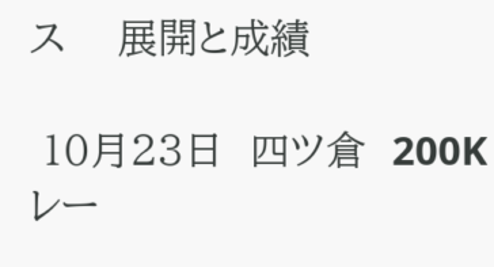ス    展開と成績

 10月23日  四ツ倉  200Kレー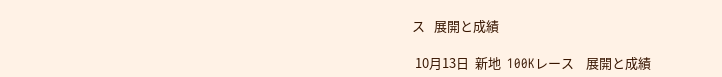ス   展開と成績

 10月13日  新地  100Kレース    展開と成績